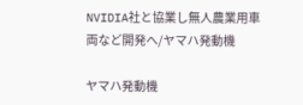NVIDIA社と協業し無人農業用車両など開発へ/ヤマハ発動機

ヤマハ発動機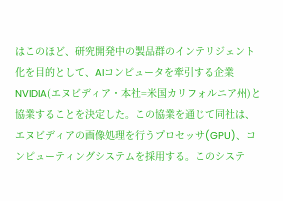はこのほど、研究開発中の製品群のインテリジェント化を目的として、AIコンピュータを牽引する企業NVIDIA(エヌビディア・本社=米国カリフォルニア州)と協業することを決定した。この協業を通じて同社は、エヌビディアの画像処理を行うプロセッサ(GPU)、コンピューティングシステムを採用する。このシステ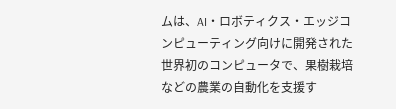ムは、AI・ロボティクス・エッジコンピューティング向けに開発された世界初のコンピュータで、果樹栽培などの農業の自動化を支援す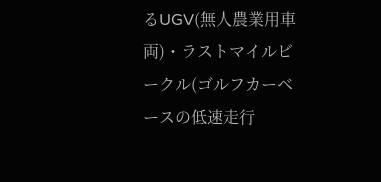るUGV(無人農業用車両)・ラストマイルビークル(ゴルフカーベースの低速走行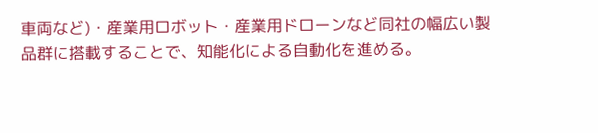車両など)・産業用ロボット・産業用ドローンなど同社の幅広い製品群に搭載することで、知能化による自動化を進める。